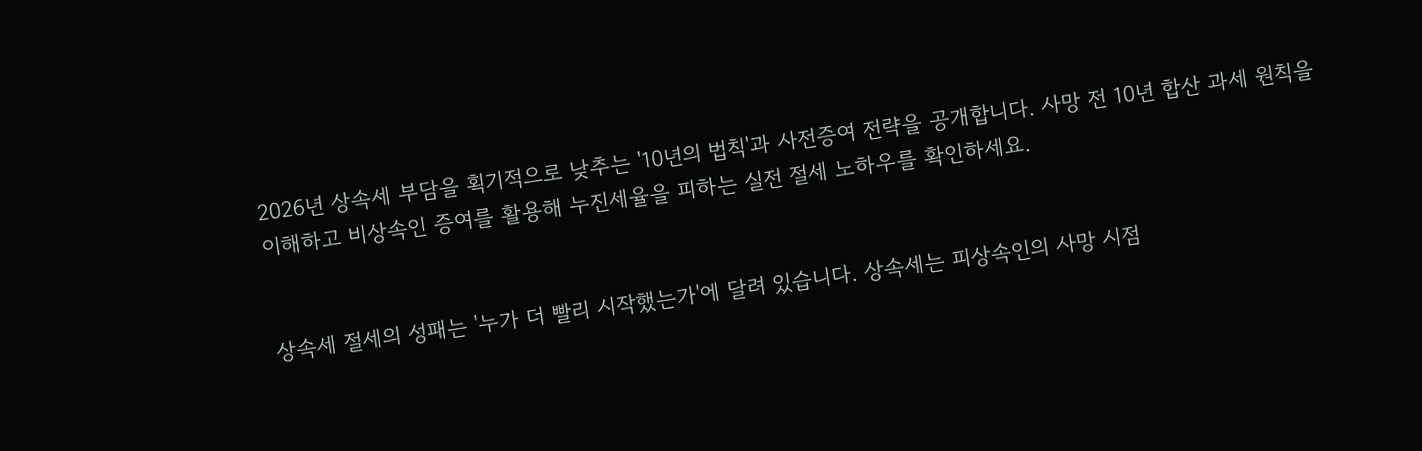2026년 상속세 부담을 획기적으로 낮추는 '10년의 법칙'과 사전증여 전략을 공개합니다. 사망 전 10년 합산 과세 원칙을 이해하고 비상속인 증여를 활용해 누진세율을 피하는 실전 절세 노하우를 확인하세요.


상속세 절세의 성패는 '누가 더 빨리 시작했는가'에 달려 있습니다. 상속세는 피상속인의 사망 시점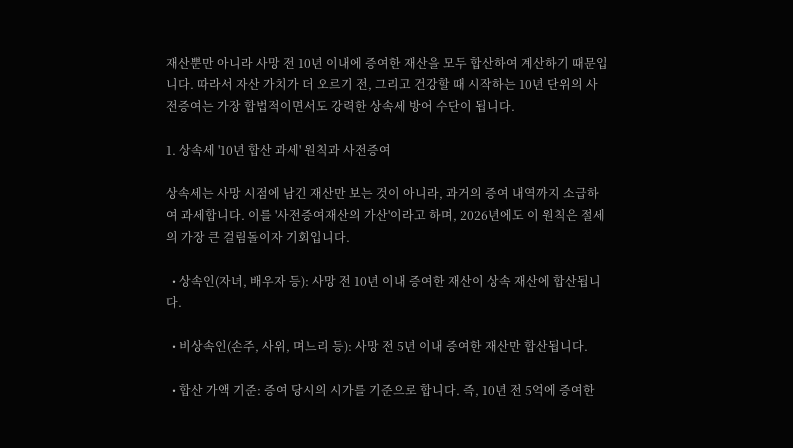재산뿐만 아니라 사망 전 10년 이내에 증여한 재산을 모두 합산하여 계산하기 때문입니다. 따라서 자산 가치가 더 오르기 전, 그리고 건강할 때 시작하는 10년 단위의 사전증여는 가장 합법적이면서도 강력한 상속세 방어 수단이 됩니다.

1. 상속세 '10년 합산 과세' 원칙과 사전증여

상속세는 사망 시점에 남긴 재산만 보는 것이 아니라, 과거의 증여 내역까지 소급하여 과세합니다. 이를 '사전증여재산의 가산'이라고 하며, 2026년에도 이 원칙은 절세의 가장 큰 걸림돌이자 기회입니다.

  • 상속인(자녀, 배우자 등): 사망 전 10년 이내 증여한 재산이 상속 재산에 합산됩니다.

  • 비상속인(손주, 사위, 며느리 등): 사망 전 5년 이내 증여한 재산만 합산됩니다.

  • 합산 가액 기준: 증여 당시의 시가를 기준으로 합니다. 즉, 10년 전 5억에 증여한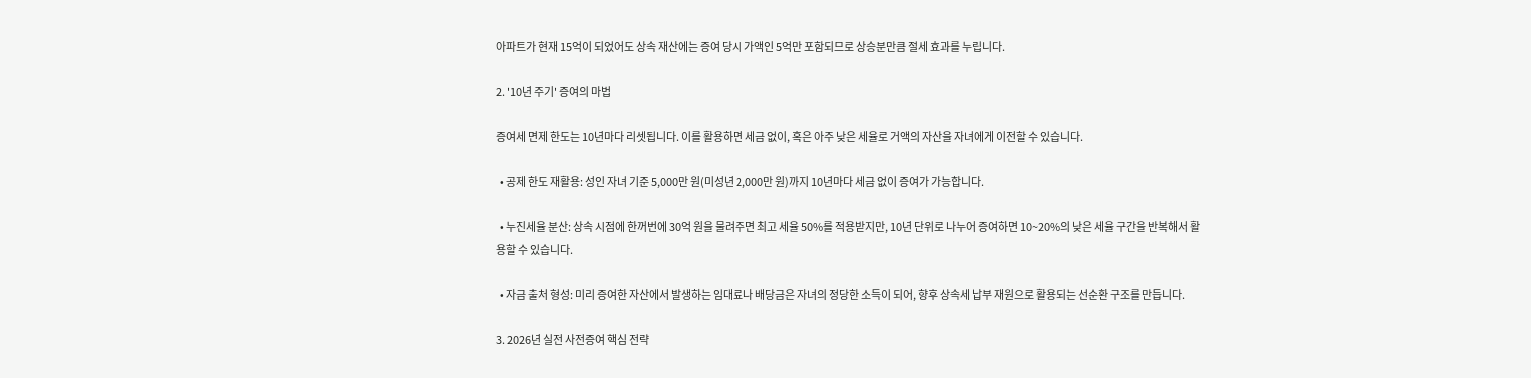아파트가 현재 15억이 되었어도 상속 재산에는 증여 당시 가액인 5억만 포함되므로 상승분만큼 절세 효과를 누립니다.

2. '10년 주기' 증여의 마법

증여세 면제 한도는 10년마다 리셋됩니다. 이를 활용하면 세금 없이, 혹은 아주 낮은 세율로 거액의 자산을 자녀에게 이전할 수 있습니다.

  • 공제 한도 재활용: 성인 자녀 기준 5,000만 원(미성년 2,000만 원)까지 10년마다 세금 없이 증여가 가능합니다.

  • 누진세율 분산: 상속 시점에 한꺼번에 30억 원을 물려주면 최고 세율 50%를 적용받지만, 10년 단위로 나누어 증여하면 10~20%의 낮은 세율 구간을 반복해서 활용할 수 있습니다.

  • 자금 출처 형성: 미리 증여한 자산에서 발생하는 임대료나 배당금은 자녀의 정당한 소득이 되어, 향후 상속세 납부 재원으로 활용되는 선순환 구조를 만듭니다.

3. 2026년 실전 사전증여 핵심 전략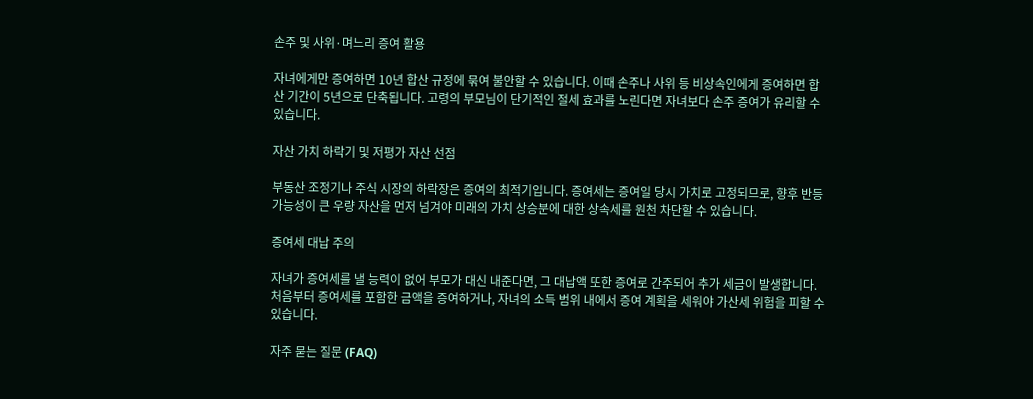손주 및 사위·며느리 증여 활용

자녀에게만 증여하면 10년 합산 규정에 묶여 불안할 수 있습니다. 이때 손주나 사위 등 비상속인에게 증여하면 합산 기간이 5년으로 단축됩니다. 고령의 부모님이 단기적인 절세 효과를 노린다면 자녀보다 손주 증여가 유리할 수 있습니다.

자산 가치 하락기 및 저평가 자산 선점

부동산 조정기나 주식 시장의 하락장은 증여의 최적기입니다. 증여세는 증여일 당시 가치로 고정되므로, 향후 반등 가능성이 큰 우량 자산을 먼저 넘겨야 미래의 가치 상승분에 대한 상속세를 원천 차단할 수 있습니다.

증여세 대납 주의

자녀가 증여세를 낼 능력이 없어 부모가 대신 내준다면, 그 대납액 또한 증여로 간주되어 추가 세금이 발생합니다. 처음부터 증여세를 포함한 금액을 증여하거나, 자녀의 소득 범위 내에서 증여 계획을 세워야 가산세 위험을 피할 수 있습니다.

자주 묻는 질문 (FAQ)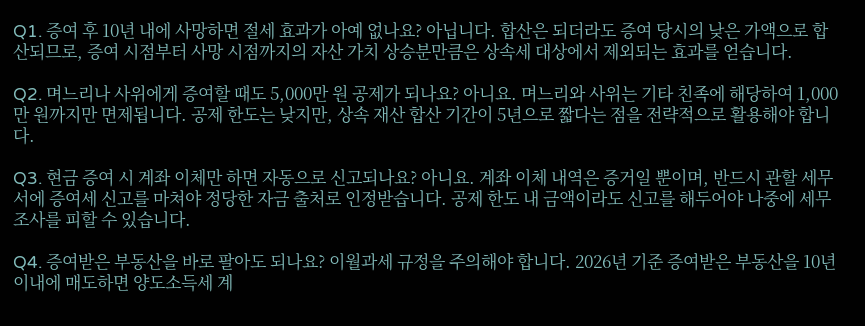Q1. 증여 후 10년 내에 사망하면 절세 효과가 아예 없나요? 아닙니다. 합산은 되더라도 증여 당시의 낮은 가액으로 합산되므로, 증여 시점부터 사망 시점까지의 자산 가치 상승분만큼은 상속세 대상에서 제외되는 효과를 얻습니다.

Q2. 며느리나 사위에게 증여할 때도 5,000만 원 공제가 되나요? 아니요. 며느리와 사위는 기타 친족에 해당하여 1,000만 원까지만 면제됩니다. 공제 한도는 낮지만, 상속 재산 합산 기간이 5년으로 짧다는 점을 전략적으로 활용해야 합니다.

Q3. 현금 증여 시 계좌 이체만 하면 자동으로 신고되나요? 아니요. 계좌 이체 내역은 증거일 뿐이며, 반드시 관할 세무서에 증여세 신고를 마쳐야 정당한 자금 출처로 인정받습니다. 공제 한도 내 금액이라도 신고를 해두어야 나중에 세무 조사를 피할 수 있습니다.

Q4. 증여받은 부동산을 바로 팔아도 되나요? 이월과세 규정을 주의해야 합니다. 2026년 기준 증여받은 부동산을 10년 이내에 매도하면 양도소득세 계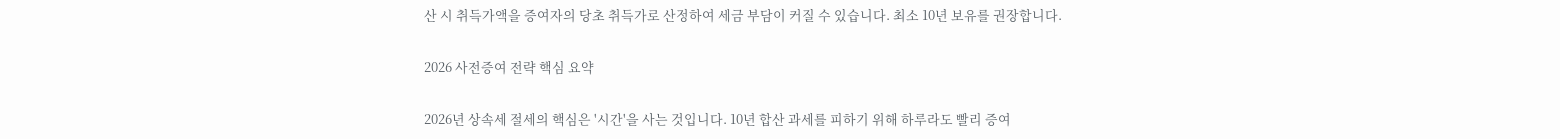산 시 취득가액을 증여자의 당초 취득가로 산정하여 세금 부담이 커질 수 있습니다. 최소 10년 보유를 권장합니다.

2026 사전증여 전략 핵심 요약

2026년 상속세 절세의 핵심은 '시간'을 사는 것입니다. 10년 합산 과세를 피하기 위해 하루라도 빨리 증여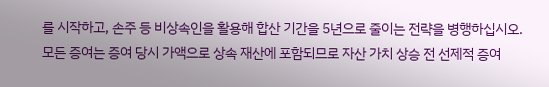를 시작하고, 손주 등 비상속인을 활용해 합산 기간을 5년으로 줄이는 전략을 병행하십시오. 모든 증여는 증여 당시 가액으로 상속 재산에 포함되므로 자산 가치 상승 전 선제적 증여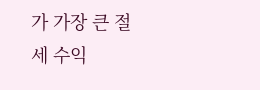가 가장 큰 절세 수익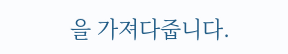을 가져다줍니다.